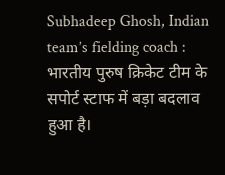Subhadeep Ghosh, Indian team’s fielding coach : भारतीय पुरुष क्रिकेट टीम के सपोर्ट स्टाफ में बड़ा बदलाव हुआ है।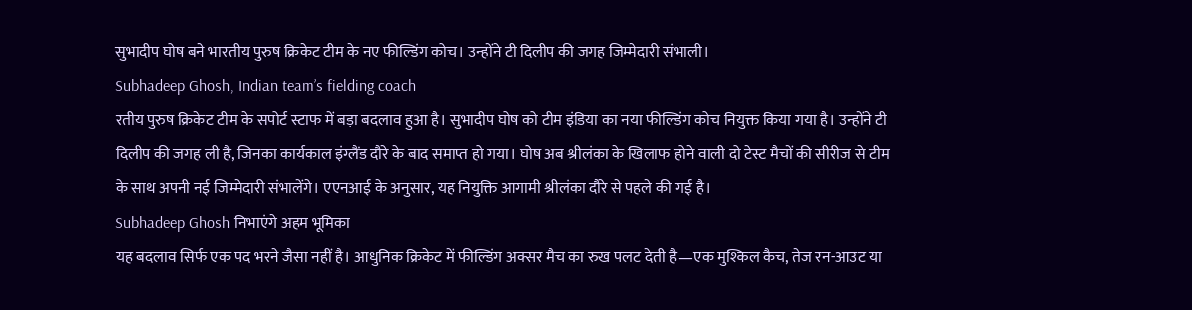सुभादीप घोष बने भारतीय पुरुष क्रिकेट टीम के नए फील्डिंग कोच। उन्होंने टी दिलीप की जगह जिम्मेदारी संभाली।
Subhadeep Ghosh, Indian team’s fielding coach
रतीय पुरुष क्रिकेट टीम के सपोर्ट स्टाफ में बड़ा बदलाव हुआ है। सुभादीप घोष को टीम इंडिया का नया फील्डिंग कोच नियुक्त किया गया है। उन्होंने टी दिलीप की जगह ली है, जिनका कार्यकाल इंग्लैंड दौरे के बाद समाप्त हो गया। घोष अब श्रीलंका के खिलाफ होने वाली दो टेस्ट मैचों की सीरीज से टीम के साथ अपनी नई जिम्मेदारी संभालेंगे। एएनआई के अनुसार, यह नियुक्ति आगामी श्रीलंका दौरे से पहले की गई है।
Subhadeep Ghosh निभाएंगे अहम भूमिका
यह बदलाव सिर्फ एक पद भरने जैसा नहीं है। आधुनिक क्रिकेट में फील्डिंग अक्सर मैच का रुख पलट देती है—एक मुश्किल कैच, तेज रन-आउट या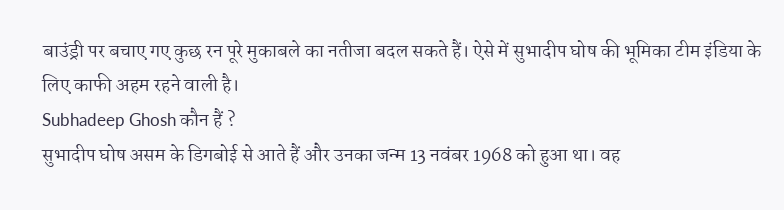बाउंड्री पर बचाए गए कुछ रन पूरे मुकाबले का नतीजा बदल सकते हैं। ऐसे में सुभादीप घोष की भूमिका टीम इंडिया के लिए काफी अहम रहने वाली है।
Subhadeep Ghosh कौन हैं ?
सुभादीप घोष असम के डिगबोई से आते हैं और उनका जन्म 13 नवंबर 1968 को हुआ था। वह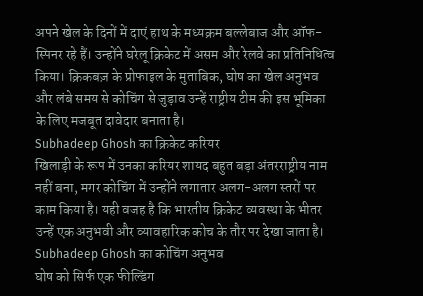अपने खेल के दिनों में दाएं हाथ के मध्यक्रम बल्लेबाज और ऑफ-स्पिनर रहे हैं। उन्होंने घरेलू क्रिकेट में असम और रेलवे का प्रतिनिधित्व किया। क्रिकबज़ के प्रोफाइल के मुताबिक, घोष का खेल अनुभव और लंबे समय से कोचिंग से जुड़ाव उन्हें राष्ट्रीय टीम की इस भूमिका के लिए मजबूत दावेदार बनाता है।
Subhadeep Ghosh का क्रिकेट करियर
खिलाड़ी के रूप में उनका करियर शायद बहुत बड़ा अंतरराष्ट्रीय नाम नहीं बना, मगर कोचिंग में उन्होंने लगातार अलग-अलग स्तरों पर काम किया है। यही वजह है कि भारतीय क्रिकेट व्यवस्था के भीतर उन्हें एक अनुभवी और व्यावहारिक कोच के तौर पर देखा जाता है।
Subhadeep Ghosh का कोचिंग अनुभव
घोष को सिर्फ एक फील्डिंग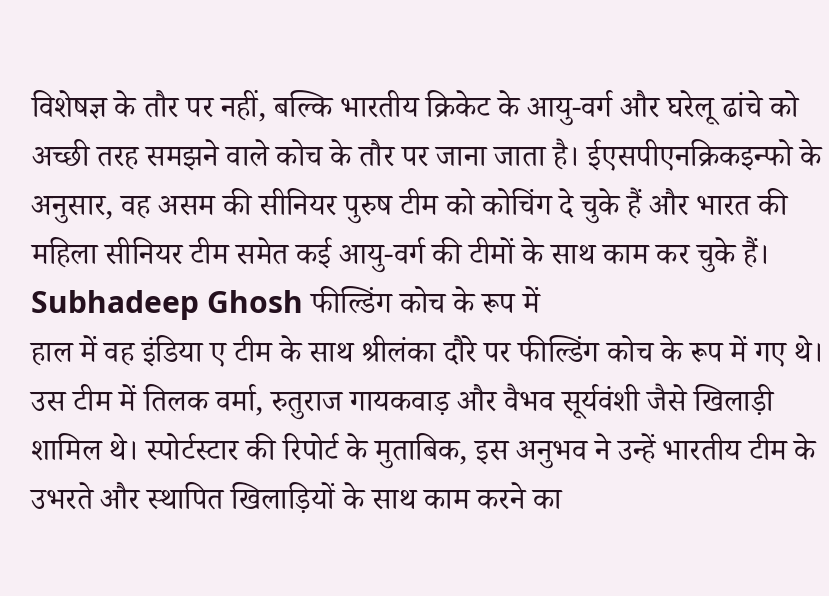विशेषज्ञ के तौर पर नहीं, बल्कि भारतीय क्रिकेट के आयु-वर्ग और घरेलू ढांचे को अच्छी तरह समझने वाले कोच के तौर पर जाना जाता है। ईएसपीएनक्रिकइन्फो के अनुसार, वह असम की सीनियर पुरुष टीम को कोचिंग दे चुके हैं और भारत की महिला सीनियर टीम समेत कई आयु-वर्ग की टीमों के साथ काम कर चुके हैं।
Subhadeep Ghosh फील्डिंग कोच के रूप में
हाल में वह इंडिया ए टीम के साथ श्रीलंका दौरे पर फील्डिंग कोच के रूप में गए थे। उस टीम में तिलक वर्मा, रुतुराज गायकवाड़ और वैभव सूर्यवंशी जैसे खिलाड़ी शामिल थे। स्पोर्टस्टार की रिपोर्ट के मुताबिक, इस अनुभव ने उन्हें भारतीय टीम के उभरते और स्थापित खिलाड़ियों के साथ काम करने का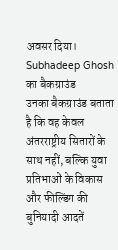अवसर दिया।
Subhadeep Ghosh का बैकग्राउंड
उनका बैकग्राउंड बताता है कि वह केवल अंतरराष्ट्रीय सितारों के साथ नहीं, बल्कि युवा प्रतिभाओं के विकास और फील्डिंग की बुनियादी आदतें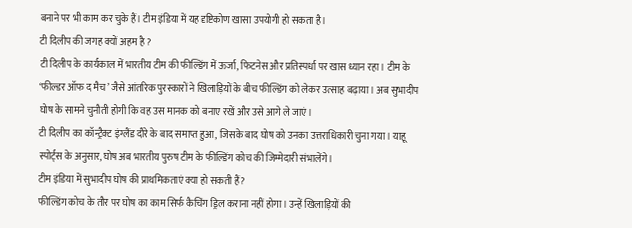बनाने पर भी काम कर चुके हैं। टीम इंडिया में यह दृष्टिकोण खासा उपयोगी हो सकता है।
टी दिलीप की जगह क्यों अहम है ?
टी दिलीप के कार्यकाल में भारतीय टीम की फील्डिंग में ऊर्जा, फिटनेस और प्रतिस्पर्धा पर खास ध्यान रहा। टीम के ‘फील्डर ऑफ द मैच’ जैसे आंतरिक पुरस्कारों ने खिलाड़ियों के बीच फील्डिंग को लेकर उत्साह बढ़ाया। अब सुभादीप घोष के सामने चुनौती होगी कि वह उस मानक को बनाए रखें और उसे आगे ले जाएं।
टी दिलीप का कॉन्ट्रैक्ट इंग्लैंड दौरे के बाद समाप्त हुआ, जिसके बाद घोष को उनका उत्तराधिकारी चुना गया। याहू स्पोर्ट्स के अनुसार, घोष अब भारतीय पुरुष टीम के फील्डिंग कोच की जिम्मेदारी संभालेंगे।
टीम इंडिया में सुभादीप घोष की प्राथमिकताएं क्या हो सकती हैं?
फील्डिंग कोच के तौर पर घोष का काम सिर्फ कैचिंग ड्रिल कराना नहीं होगा। उन्हें खिलाड़ियों की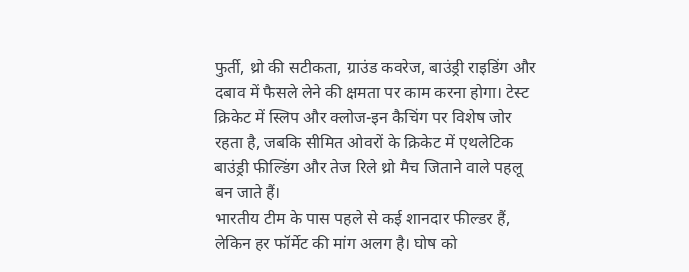फुर्ती, थ्रो की सटीकता, ग्राउंड कवरेज, बाउंड्री राइडिंग और दबाव में फैसले लेने की क्षमता पर काम करना होगा। टेस्ट क्रिकेट में स्लिप और क्लोज-इन कैचिंग पर विशेष जोर रहता है, जबकि सीमित ओवरों के क्रिकेट में एथलेटिक बाउंड्री फील्डिंग और तेज रिले थ्रो मैच जिताने वाले पहलू बन जाते हैं।
भारतीय टीम के पास पहले से कई शानदार फील्डर हैं, लेकिन हर फॉर्मेट की मांग अलग है। घोष को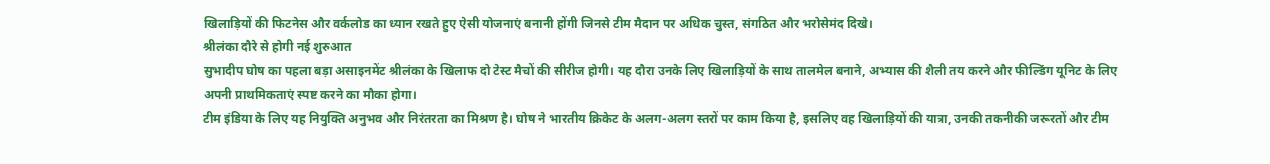खिलाड़ियों की फिटनेस और वर्कलोड का ध्यान रखते हुए ऐसी योजनाएं बनानी होंगी जिनसे टीम मैदान पर अधिक चुस्त, संगठित और भरोसेमंद दिखे।
श्रीलंका दौरे से होगी नई शुरुआत
सुभादीप घोष का पहला बड़ा असाइनमेंट श्रीलंका के खिलाफ दो टेस्ट मैचों की सीरीज होगी। यह दौरा उनके लिए खिलाड़ियों के साथ तालमेल बनाने, अभ्यास की शैली तय करने और फील्डिंग यूनिट के लिए अपनी प्राथमिकताएं स्पष्ट करने का मौका होगा।
टीम इंडिया के लिए यह नियुक्ति अनुभव और निरंतरता का मिश्रण है। घोष ने भारतीय क्रिकेट के अलग-अलग स्तरों पर काम किया है, इसलिए वह खिलाड़ियों की यात्रा, उनकी तकनीकी जरूरतों और टीम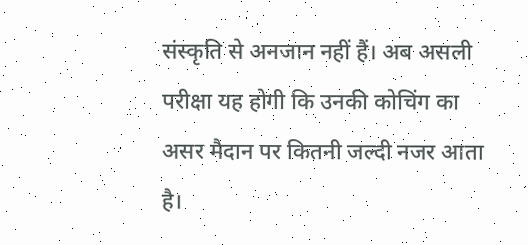संस्कृति से अनजान नहीं हैं। अब असली परीक्षा यह होगी कि उनकी कोचिंग का असर मैदान पर कितनी जल्दी नजर आता है।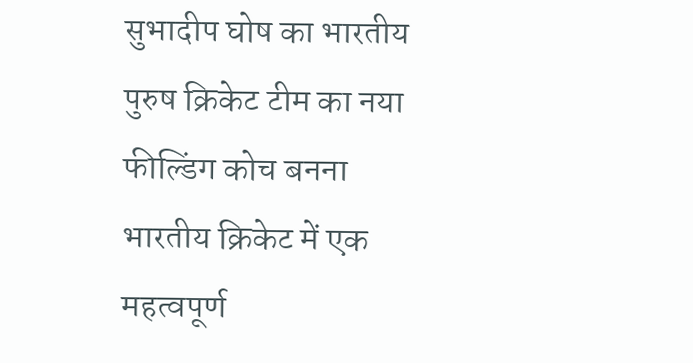सुभादीप घोष का भारतीय पुरुष क्रिकेट टीम का नया फील्डिंग कोच बनना भारतीय क्रिकेट में एक महत्वपूर्ण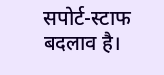सपोर्ट-स्टाफ बदलाव है।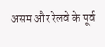असम और रेलवे के पूर्व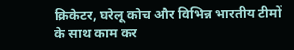क्रिकेटर, घरेलू कोच और विभिन्न भारतीय टीमों के साथ काम कर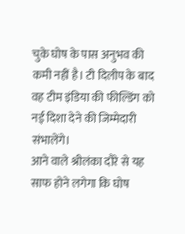चुके घोष के पास अनुभव की कमी नहीं है। टी दिलीप के बाद वह टीम इंडिया की फील्डिंग को नई दिशा देने की जिम्मेदारी संभालेंगे।
आने वाले श्रीलंका दौरे से यह साफ होने लगेगा कि घोष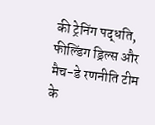की ट्रेनिंग पद्धति, फील्डिंग ड्रिल्स और मैच-डे रणनीति टीम के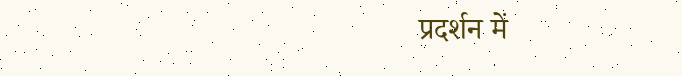प्रदर्शन में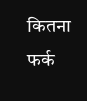कितना फर्क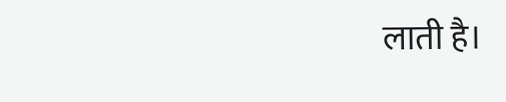लाती है।